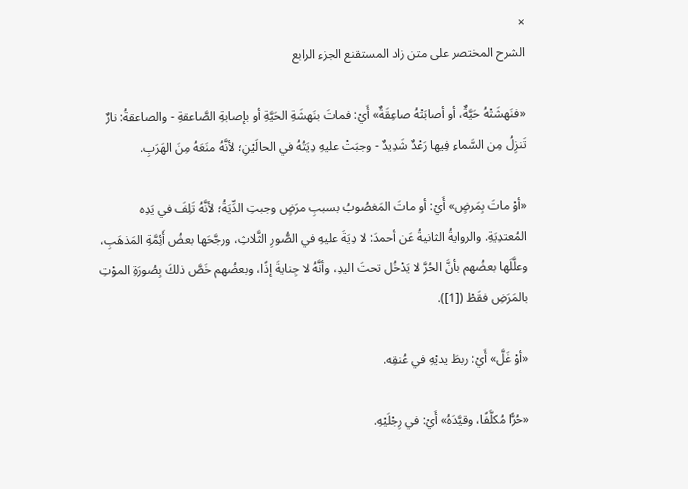×
الشرح المختصر على متن زاد المستقنع الجزء الرابع

«فنَهشَتْهُ حَيَّةٌ، أو أصابَتْهُ صاعِقَةٌ» أَيْ: فماتَ بنَهشَةِ الحَيَّةِ أو بإصابةِ الصَّاعقةِ - والصاعقةُ: نارٌ تَنزِلُ مِن السَّماءِ فِيها رَعْدٌ شَدِيدٌ - وجبَتْ عليهِ دِيَتُهُ في الحالَيْنِ؛ لأنَّهُ منَعَهُ مِنَ الهَرَبِ.

«أوْ ماتَ بِمَرضٍ» أَيْ: أو ماتَ المَغصُوبُ بسببِ مرَضٍ وجبتِ الدِّيَةُ؛ لأنَّهُ تَلِفَ في يَدِه المُعتدِيَةِ. والروايةُ الثانيةُ عَن أحمدَ: لا دِيَةَ عليهِ في الصُّورِ الثَّلاثِ، ورجَّحَها بعضُ أَئِمَّةِ المَذهَبِ، وعلَّلَها بعضُهم بأنَّ الحُرَّ لا يَدْخُل تحتَ اليدِ، وأنَّهُ لا جِنايةَ إذًا، وبعضُهم خَصَّ ذلكَ بِصُورَةِ الموْتِ بالمَرَضِ فقَطْ ([1]).

«أوْ غَلَّ» أَيْ: ربطَ يديْهِ في عُنقِه.

«حُرًّا مُكلَّفًا، وقيَّدَهُ» أَيْ: في رِجْلَيْهِ.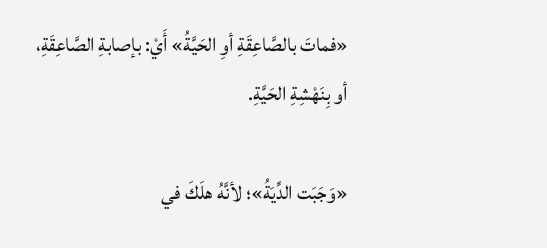«فماتَ بالصَّاعِقَةِ أوِ الحَيَّةُ» أَيْ: بإصابةِ الصَّاعِقَةِ، أو بِنَهْشِةِ الحَيَّةِ.

«وَجَبَت الدِّيَةُ»؛ لأنَّهُ هلَكَ في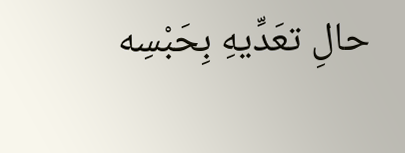حالِ تعَدِّيهِ بِحَبْسِه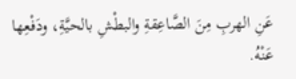عَنِ الهربِ مِنَ الصَّاعِقةِ والبطْشِ بالحيَّةِ، ودَفْعِها عَنْهُ.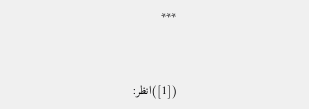***


([1])انظر: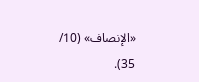«الإنصاف» (10/ 35).